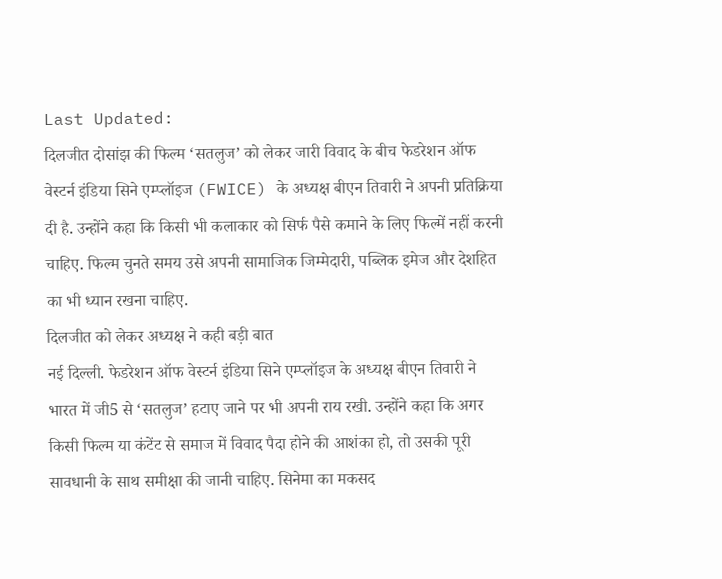Last Updated:
दिलजीत दोसांझ की फिल्म ‘सतलुज’ को लेकर जारी विवाद के बीच फेडरेशन ऑफ वेस्टर्न इंडिया सिने एम्प्लॉइज (FWICE) के अध्यक्ष बीएन तिवारी ने अपनी प्रतिक्रिया दी है. उन्होंने कहा कि किसी भी कलाकार को सिर्फ पैसे कमाने के लिए फिल्में नहीं करनी चाहिए. फिल्म चुनते समय उसे अपनी सामाजिक जिम्मेदारी, पब्लिक इमेज और देशहित का भी ध्यान रखना चाहिए.
दिलजीत को लेकर अध्यक्ष ने कही बड़ी बात
नई दिल्ली. फेडरेशन ऑफ वेस्टर्न इंडिया सिने एम्प्लॉइज के अध्यक्ष बीएन तिवारी ने भारत में जी5 से ‘सतलुज’ हटाए जाने पर भी अपनी राय रखी. उन्होंने कहा कि अगर किसी फिल्म या कंटेंट से समाज में विवाद पैदा होने की आशंका हो, तो उसकी पूरी सावधानी के साथ समीक्षा की जानी चाहिए. सिनेमा का मकसद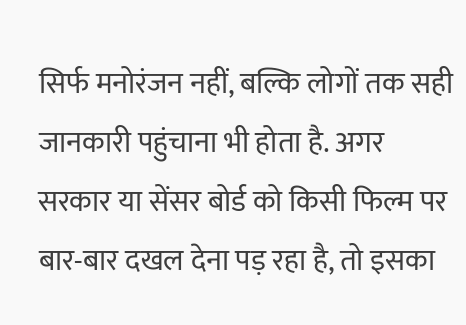सिर्फ मनोरंजन नहीं, बल्कि लोगों तक सही जानकारी पहुंचाना भी होता है. अगर सरकार या सेंसर बोर्ड को किसी फिल्म पर बार-बार दखल देना पड़ रहा है, तो इसका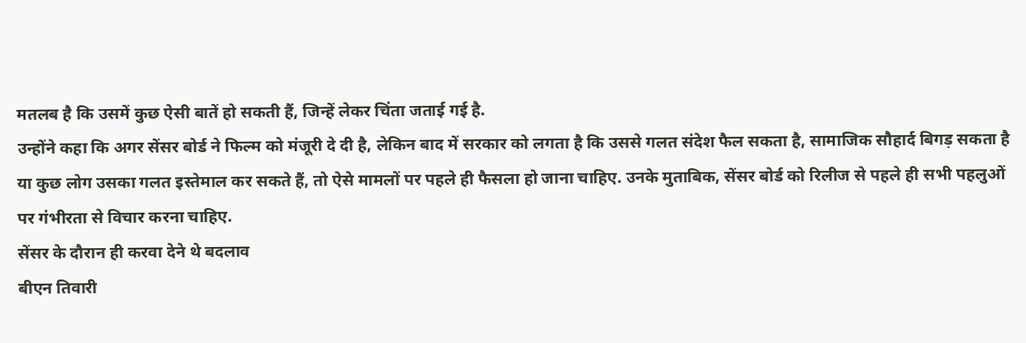मतलब है कि उसमें कुछ ऐसी बातें हो सकती हैं, जिन्हें लेकर चिंता जताई गई है.
उन्होंने कहा कि अगर सेंसर बोर्ड ने फिल्म को मंजूरी दे दी है, लेकिन बाद में सरकार को लगता है कि उससे गलत संदेश फैल सकता है, सामाजिक सौहार्द बिगड़ सकता है या कुछ लोग उसका गलत इस्तेमाल कर सकते हैं, तो ऐसे मामलों पर पहले ही फैसला हो जाना चाहिए. उनके मुताबिक, सेंसर बोर्ड को रिलीज से पहले ही सभी पहलुओं पर गंभीरता से विचार करना चाहिए.
सेंसर के दौरान ही करवा देने थे बदलाव
बीएन तिवारी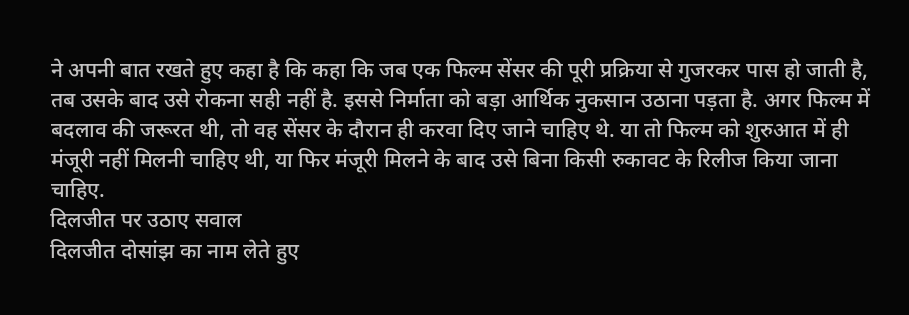ने अपनी बात रखते हुए कहा है कि कहा कि जब एक फिल्म सेंसर की पूरी प्रक्रिया से गुजरकर पास हो जाती है, तब उसके बाद उसे रोकना सही नहीं है. इससे निर्माता को बड़ा आर्थिक नुकसान उठाना पड़ता है. अगर फिल्म में बदलाव की जरूरत थी, तो वह सेंसर के दौरान ही करवा दिए जाने चाहिए थे. या तो फिल्म को शुरुआत में ही मंजूरी नहीं मिलनी चाहिए थी, या फिर मंजूरी मिलने के बाद उसे बिना किसी रुकावट के रिलीज किया जाना चाहिए.
दिलजीत पर उठाए सवाल
दिलजीत दोसांझ का नाम लेते हुए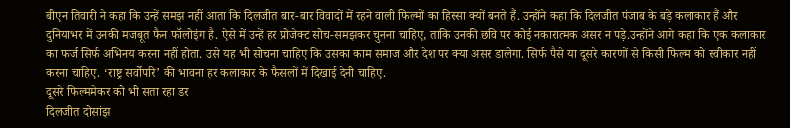बीएन तिवारी ने कहा कि उन्हें समझ नहीं आता कि दिलजीत बार-बार विवादों में रहने वाली फिल्मों का हिस्सा क्यों बनते हैं. उन्होंने कहा कि दिलजीत पंजाब के बड़े कलाकार हैं और दुनियाभर में उनकी मजबूत फैन फॉलोइंग है. ऐसे में उन्हें हर प्रोजेक्ट सोच-समझकर चुनना चाहिए, ताकि उनकी छवि पर कोई नकारात्मक असर न पड़े.उन्होंने आगे कहा कि एक कलाकार का फर्ज सिर्फ अभिनय करना नहीं होता. उसे यह भी सोचना चाहिए कि उसका काम समाज और देश पर क्या असर डालेगा. सिर्फ पैसे या दूसरे कारणों से किसी फिल्म को स्वीकार नहीं करना चाहिए. ‘राष्ट्र सर्वोपरि’ की भावना हर कलाकार के फैसलों में दिखाई देनी चाहिए.
दूसरे फिल्ममेकर को भी सता रहा डर
दिलजीत दोसांझ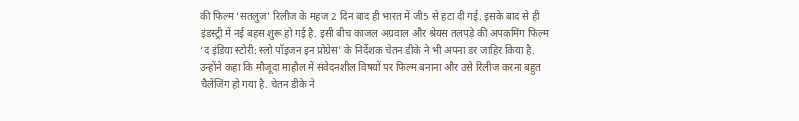की फिल्म ‘सतलुज’ रिलीज के महज 2 दिन बाद ही भारत में जी5 से हटा दी गई. इसके बाद से ही इंडस्ट्री में नई बहस शुरू हो गई है. इसी बीच काजल अग्रवाल और श्रेयस तलपड़े की अपकमिंग फिल्म ‘द इंडिया स्टोरी: स्लो पॉइजन इन प्रोग्रेस’ के निर्देशक चेतन डीके ने भी अपना डर जाहिर किया है. उन्होंने कहा कि मौजूदा माहौल में संवेदनशील विषयों पर फिल्म बनाना और उसे रिलीज करना बहुत चैलेंजिंग हो गया है. चेतन डीके ने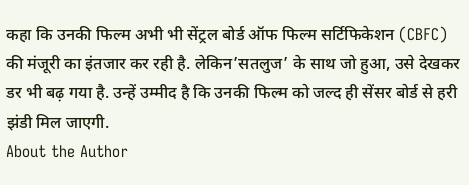कहा कि उनकी फिल्म अभी भी सेंट्रल बोर्ड ऑफ फिल्म सर्टिफिकेशन (CBFC) की मंजूरी का इंतजार कर रही है. लेकिन’सतलुज’ के साथ जो हुआ, उसे देखकर डर भी बढ़ गया है. उन्हें उम्मीद है कि उनकी फिल्म को जल्द ही सेंसर बोर्ड से हरी झंडी मिल जाएगी.
About the Author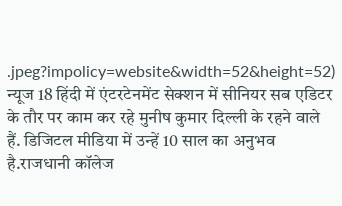.jpeg?impolicy=website&width=52&height=52)
न्यूज 18 हिंदी में एंटरटेनमेंट सेक्शन में सीनियर सब एडिटर के तौर पर काम कर रहे मुनीष कुमार दिल्ली के रहने वाले हैं. डिजिटल मीडिया में उन्हें 10 साल का अनुभव है.राजधानी कॉलेज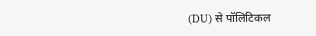(DU) से पॉलिटिकल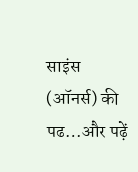साइंस (ऑनर्स) की पढ…और पढ़ें